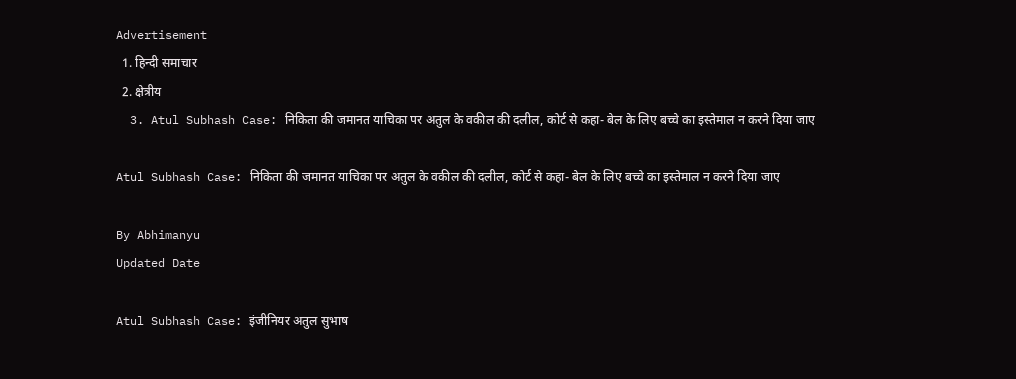Advertisement
  1. हिन्दी समाचार
  2. क्षेत्रीय
  3. Atul Subhash Case: निकिता की जमानत याचिका पर अतुल के वकील की दलील, कोर्ट से कहा- बेल के लिए बच्चे का इस्तेमाल न करने दिया जाए

Atul Subhash Case: निकिता की जमानत याचिका पर अतुल के वकील की दलील, कोर्ट से कहा- बेल के लिए बच्चे का इस्तेमाल न करने दिया जाए

By Abhimanyu
Updated Date

Atul Subhash Case: इंजीनियर अतुल सुभाष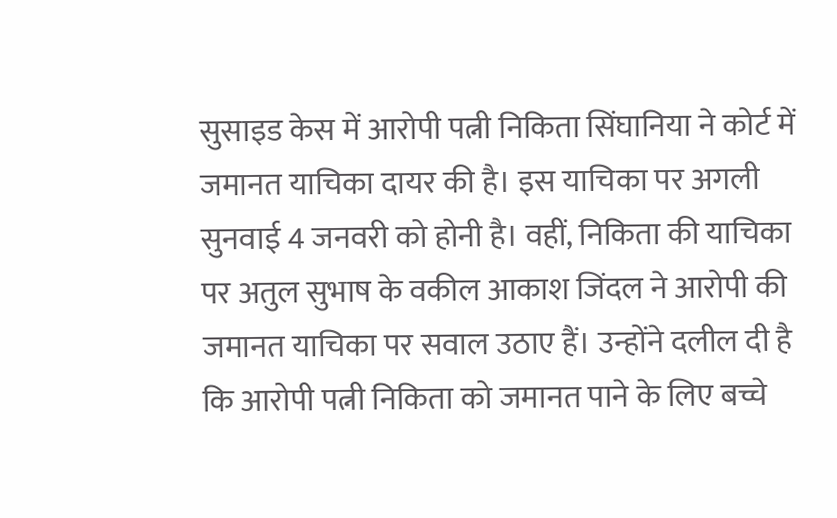सुसाइड केस में आरोपी पत्नी निकिता सिंघानिया ने कोर्ट में जमानत याचिका दायर की है। इस याचिका पर अगली सुनवाई 4 जनवरी को होनी है। वहीं, निकिता की याचिका पर अतुल सुभाष के वकील आकाश जिंदल ने आरोपी की जमानत याचिका पर सवाल उठाए हैं। उन्होंने दलील दी है कि आरोपी पत्नी निकिता को जमानत पाने के लिए बच्चे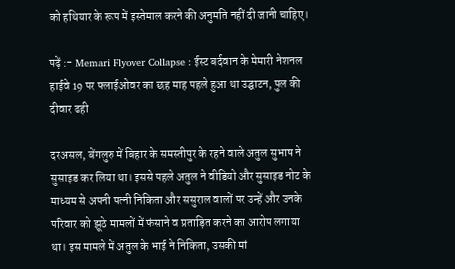को हथियार के रूप में इस्तेमाल करने की अनुमति नहीं दी जानी चाहिए।

पढ़ें :- Memari Flyover Collapse : ईस्ट बर्दवान के मेमारी नेशनल हाईवे 19 पर फ्लाईओवर का छह माह पहले हुआ था उद्घाटन, पुल की दीवार ढही

दरअसल, बेंगलुरु में बिहार के समस्तीपुर के रहने वाले अतुल सुभाष ने सुसाइड कर लिया था। इससे पहले अतुल ने वीडियो और सुसाइड नोट के माध्यम से अपनी पत्नी निकिता और ससुराल वालों पर उन्हें और उनके परिवार को झूठे मामलों में फंसाने व प्रताड़ित करने का आरोप लगाया था। इस मामले में अतुल के भाई ने निकिता, उसकी मां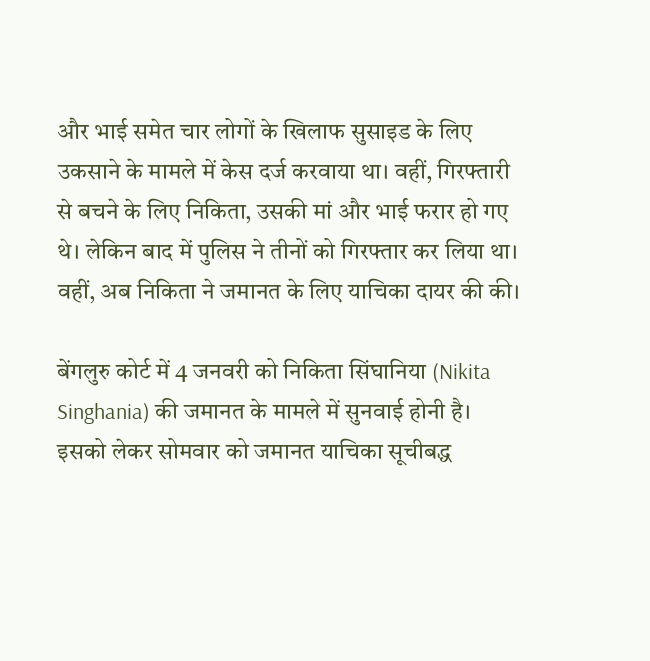और भाई समेत चार लोगों के खिलाफ सुसाइड के लिए उकसाने के मामले में केस दर्ज करवाया था। वहीं, गिरफ्तारी से बचने के लिए निकिता, उसकी मां और भाई फरार हो गए थे। लेकिन बाद में पुलिस ने तीनों को गिरफ्तार कर लिया था। वहीं, अब निकिता ने जमानत के लिए याचिका दायर की की।

बेंगलुरु कोर्ट में 4 जनवरी को निकिता सिंघानिया (Nikita Singhania) की जमानत के मामले में सुनवाई होनी है। इसको लेकर सोमवार को जमानत याचिका सूचीबद्ध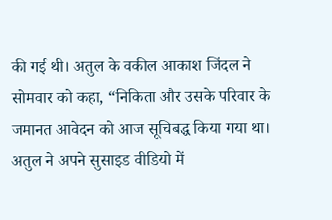की गई थी। अतुल के वकील आकाश जिंदल ने सोमवार को कहा, “निकिता और उसके परिवार के जमानत आवेदन को आज सूचिबद्ध किया गया था। अतुल ने अपने सुसाइड वीडियो में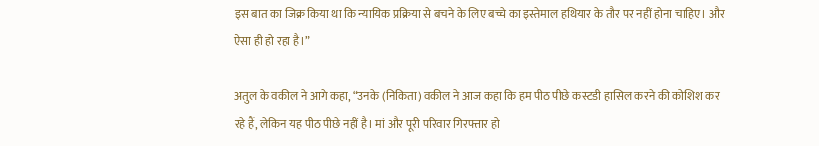इस बात का जिक्र किया था कि न्यायिक प्रक्रिया से बचने के लिए बच्चे का इस्तेमाल हथियार के तौर पर नहीं होना चाहिए। और ऐसा ही हो रहा है।”

अतुल के वकील ने आगे कहा, “उनके (निकिता) वकील ने आज कहा कि हम पीठ पीछे कस्टडी हासिल करने की कोशिश कर रहे हैं, लेकिन यह पीठ पीछे नहीं है। मां और पूरी परिवार गिरफ्तार हो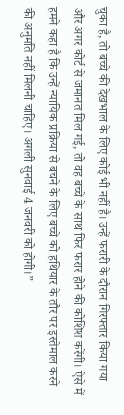चुका है, तो बच्चे की देखभाल के लिए कोई भी नहीं है। उन्हें फरारी के दौरान गिरफ्तार किया गया और अगर कोर्ट से जमानत मिल गई, तो वह बच्चे के साथ फिर फरार होने की कोशिश करेंगी। ऐसे में हमने कहा है कि उन्हें न्यायिक प्रक्रिया से बचने के लिए बच्चे को हथियार के तौर पर इस्तेमाल करने की अनुमति नहीं मिलनी चाहिए। अगली सुनवाई 4 जनवरी को होगी।”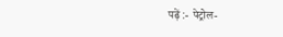पढ़ें :- पेट्रोल-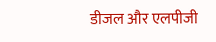डीजल और एलपीजी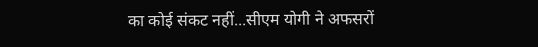का कोई संकट नहीं...सीएम योगी ने अफसरों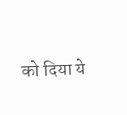को दिया ये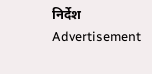निर्देश
Advertisement